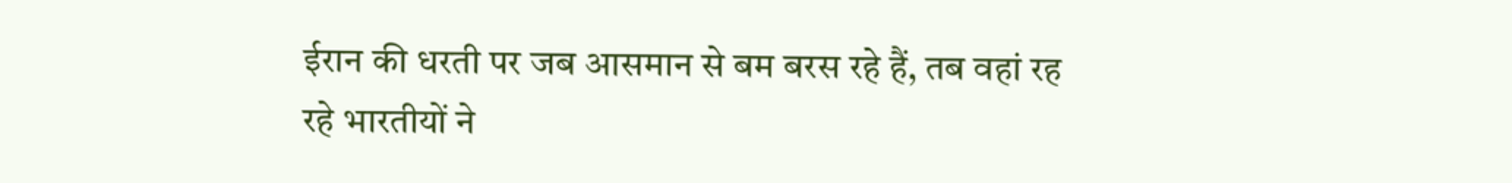ईरान की धरती पर जब आसमान से बम बरस रहे हैं, तब वहां रह रहे भारतीयों ने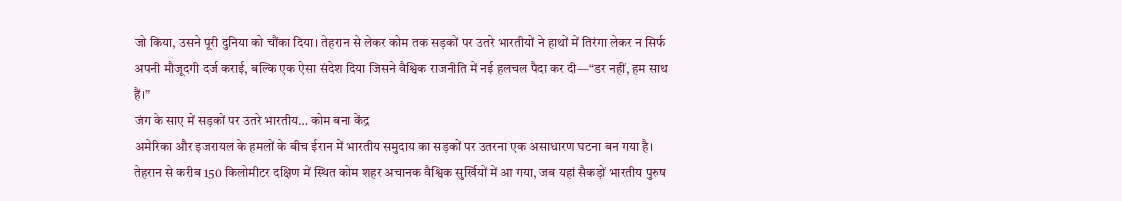जो किया, उसने पूरी दुनिया को चौंका दिया। तेहरान से लेकर कोम तक सड़कों पर उतरे भारतीयों ने हाथों में तिरंगा लेकर न सिर्फ अपनी मौजूदगी दर्ज कराई, बल्कि एक ऐसा संदेश दिया जिसने वैश्विक राजनीति में नई हलचल पैदा कर दी—“डर नहीं, हम साथ हैं।”
जंग के साए में सड़कों पर उतरे भारतीय… कोम बना केंद्र
अमेरिका और इजरायल के हमलों के बीच ईरान में भारतीय समुदाय का सड़कों पर उतरना एक असाधारण घटना बन गया है। तेहरान से करीब 150 किलोमीटर दक्षिण में स्थित कोम शहर अचानक वैश्विक सुर्खियों में आ गया, जब यहां सैकड़ों भारतीय पुरुष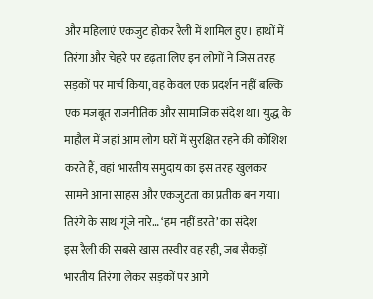और महिलाएं एकजुट होकर रैली में शामिल हुए। हाथों में तिरंगा और चेहरे पर दृढ़ता लिए इन लोगों ने जिस तरह सड़कों पर मार्च किया, वह केवल एक प्रदर्शन नहीं बल्कि एक मजबूत राजनीतिक और सामाजिक संदेश था। युद्ध के माहौल में जहां आम लोग घरों में सुरक्षित रहने की कोशिश करते हैं, वहां भारतीय समुदाय का इस तरह खुलकर सामने आना साहस और एकजुटता का प्रतीक बन गया।
तिरंगे के साथ गूंजे नारे… ‘हम नहीं डरते’ का संदेश
इस रैली की सबसे खास तस्वीर वह रही, जब सैकड़ों भारतीय तिरंगा लेकर सड़कों पर आगे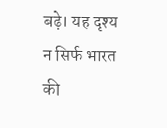बढ़े। यह दृश्य न सिर्फ भारत की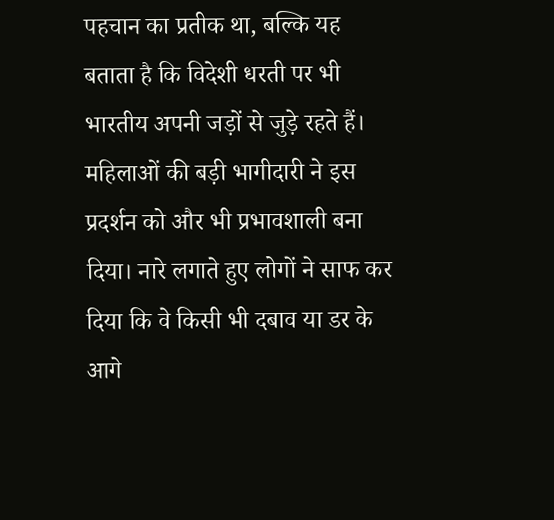पहचान का प्रतीक था, बल्कि यह बताता है कि विदेशी धरती पर भी भारतीय अपनी जड़ों से जुड़े रहते हैं। महिलाओं की बड़ी भागीदारी ने इस प्रदर्शन को और भी प्रभावशाली बना दिया। नारे लगाते हुए लोगों ने साफ कर दिया कि वे किसी भी दबाव या डर के आगे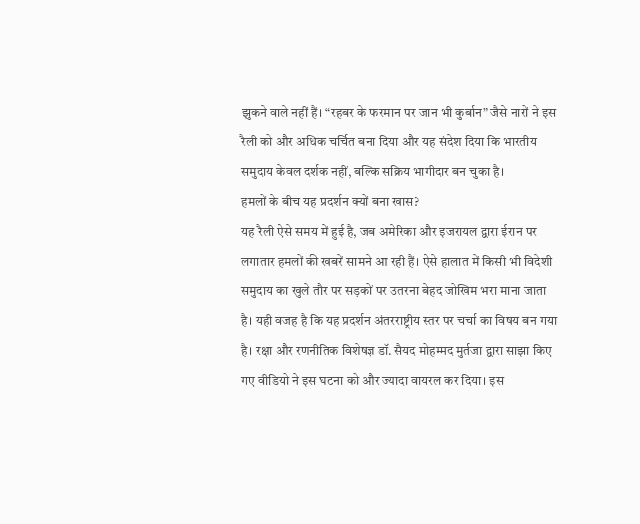झुकने वाले नहीं हैं। “रहबर के फरमान पर जान भी कुर्बान” जैसे नारों ने इस रैली को और अधिक चर्चित बना दिया और यह संदेश दिया कि भारतीय समुदाय केवल दर्शक नहीं, बल्कि सक्रिय भागीदार बन चुका है।
हमलों के बीच यह प्रदर्शन क्यों बना खास?
यह रैली ऐसे समय में हुई है, जब अमेरिका और इजरायल द्वारा ईरान पर लगातार हमलों की खबरें सामने आ रही हैं। ऐसे हालात में किसी भी विदेशी समुदाय का खुले तौर पर सड़कों पर उतरना बेहद जोखिम भरा माना जाता है। यही वजह है कि यह प्रदर्शन अंतरराष्ट्रीय स्तर पर चर्चा का विषय बन गया है। रक्षा और रणनीतिक विशेषज्ञ डॉ. सैयद मोहम्मद मुर्तजा द्वारा साझा किए गए वीडियो ने इस घटना को और ज्यादा वायरल कर दिया। इस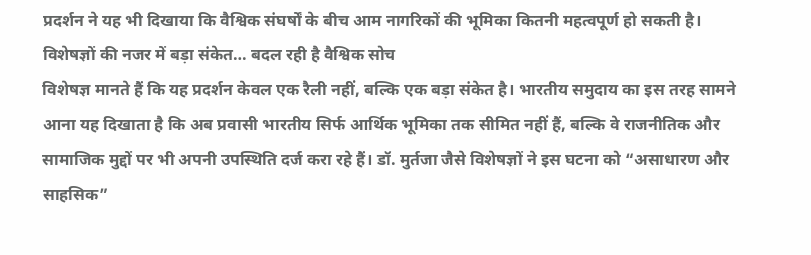प्रदर्शन ने यह भी दिखाया कि वैश्विक संघर्षों के बीच आम नागरिकों की भूमिका कितनी महत्वपूर्ण हो सकती है।
विशेषज्ञों की नजर में बड़ा संकेत… बदल रही है वैश्विक सोच
विशेषज्ञ मानते हैं कि यह प्रदर्शन केवल एक रैली नहीं, बल्कि एक बड़ा संकेत है। भारतीय समुदाय का इस तरह सामने आना यह दिखाता है कि अब प्रवासी भारतीय सिर्फ आर्थिक भूमिका तक सीमित नहीं हैं, बल्कि वे राजनीतिक और सामाजिक मुद्दों पर भी अपनी उपस्थिति दर्ज करा रहे हैं। डॉ. मुर्तजा जैसे विशेषज्ञों ने इस घटना को “असाधारण और साहसिक”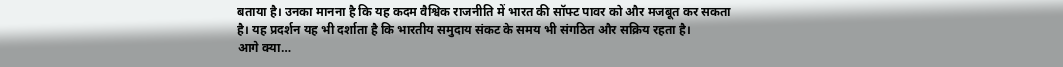बताया है। उनका मानना है कि यह कदम वैश्विक राजनीति में भारत की सॉफ्ट पावर को और मजबूत कर सकता है। यह प्रदर्शन यह भी दर्शाता है कि भारतीय समुदाय संकट के समय भी संगठित और सक्रिय रहता है।
आगे क्या…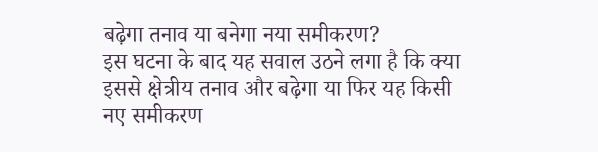बढ़ेगा तनाव या बनेगा नया समीकरण?
इस घटना के बाद यह सवाल उठने लगा है कि क्या इससे क्षेत्रीय तनाव और बढ़ेगा या फिर यह किसी नए समीकरण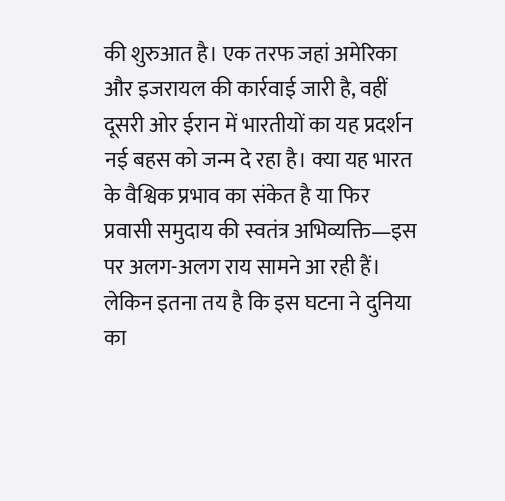की शुरुआत है। एक तरफ जहां अमेरिका और इजरायल की कार्रवाई जारी है, वहीं दूसरी ओर ईरान में भारतीयों का यह प्रदर्शन नई बहस को जन्म दे रहा है। क्या यह भारत के वैश्विक प्रभाव का संकेत है या फिर प्रवासी समुदाय की स्वतंत्र अभिव्यक्ति—इस पर अलग-अलग राय सामने आ रही हैं। लेकिन इतना तय है कि इस घटना ने दुनिया का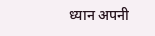ध्यान अपनी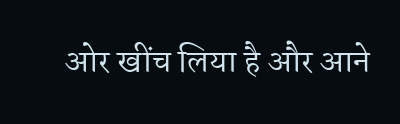ओर खींच लिया है और आने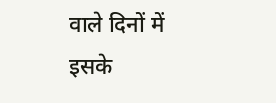वाले दिनों में इसके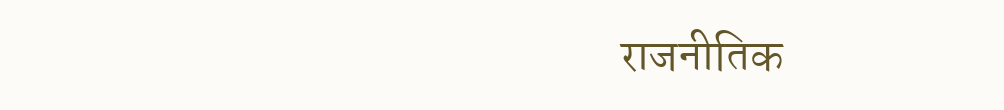राजनीतिक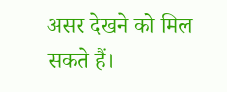असर देखने को मिल सकते हैं।